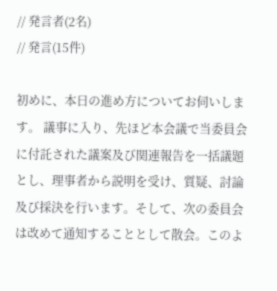// 発言者(2名)
// 発言(15件)

初めに、本日の進め方についてお伺いします。 議事に入り、先ほど本会議で当委員会に付託された議案及び関連報告を一括議題とし、理事者から説明を受け、質疑、討論及び採決を行います。そして、次の委員会は改めて通知することとして散会。このよ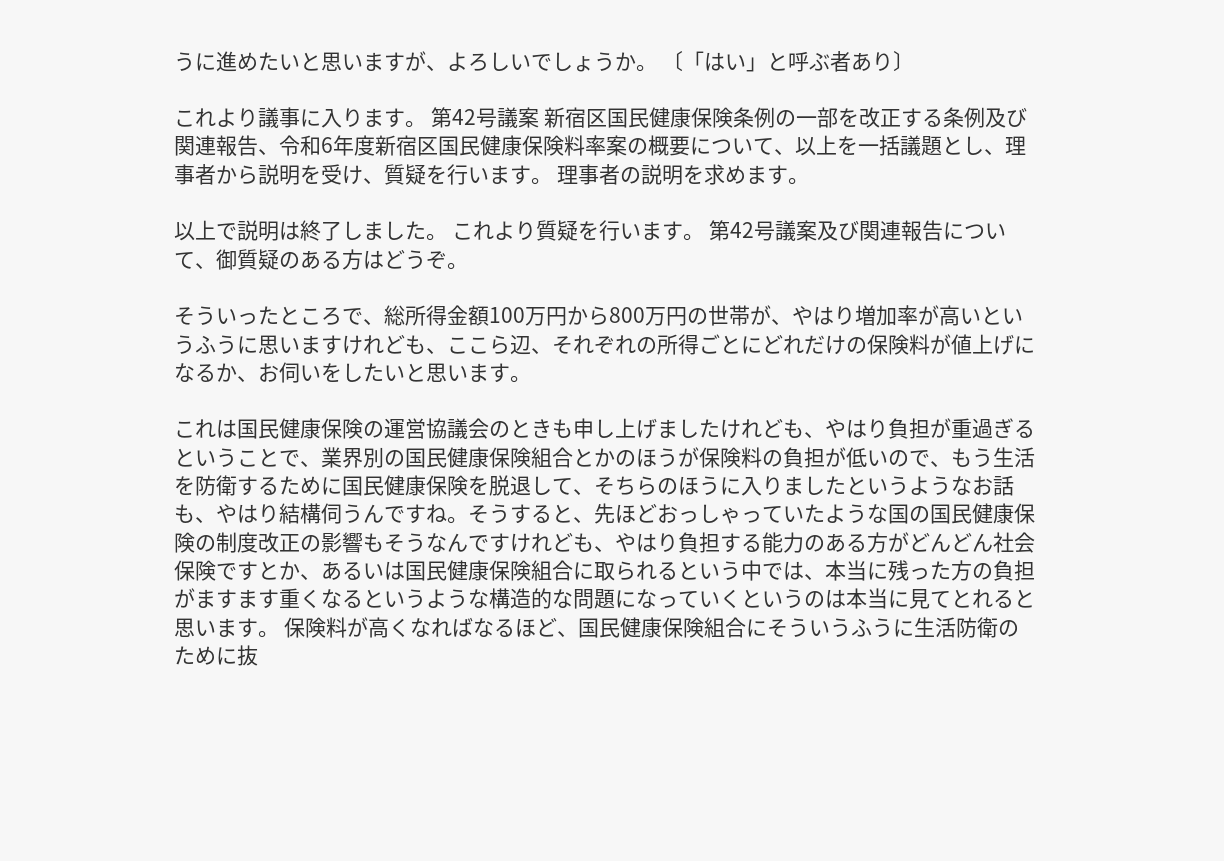うに進めたいと思いますが、よろしいでしょうか。 〔「はい」と呼ぶ者あり〕

これより議事に入ります。 第42号議案 新宿区国民健康保険条例の一部を改正する条例及び関連報告、令和6年度新宿区国民健康保険料率案の概要について、以上を一括議題とし、理事者から説明を受け、質疑を行います。 理事者の説明を求めます。

以上で説明は終了しました。 これより質疑を行います。 第42号議案及び関連報告について、御質疑のある方はどうぞ。

そういったところで、総所得金額100万円から800万円の世帯が、やはり増加率が高いというふうに思いますけれども、ここら辺、それぞれの所得ごとにどれだけの保険料が値上げになるか、お伺いをしたいと思います。

これは国民健康保険の運営協議会のときも申し上げましたけれども、やはり負担が重過ぎるということで、業界別の国民健康保険組合とかのほうが保険料の負担が低いので、もう生活を防衛するために国民健康保険を脱退して、そちらのほうに入りましたというようなお話も、やはり結構伺うんですね。そうすると、先ほどおっしゃっていたような国の国民健康保険の制度改正の影響もそうなんですけれども、やはり負担する能力のある方がどんどん社会保険ですとか、あるいは国民健康保険組合に取られるという中では、本当に残った方の負担がますます重くなるというような構造的な問題になっていくというのは本当に見てとれると思います。 保険料が高くなればなるほど、国民健康保険組合にそういうふうに生活防衛のために抜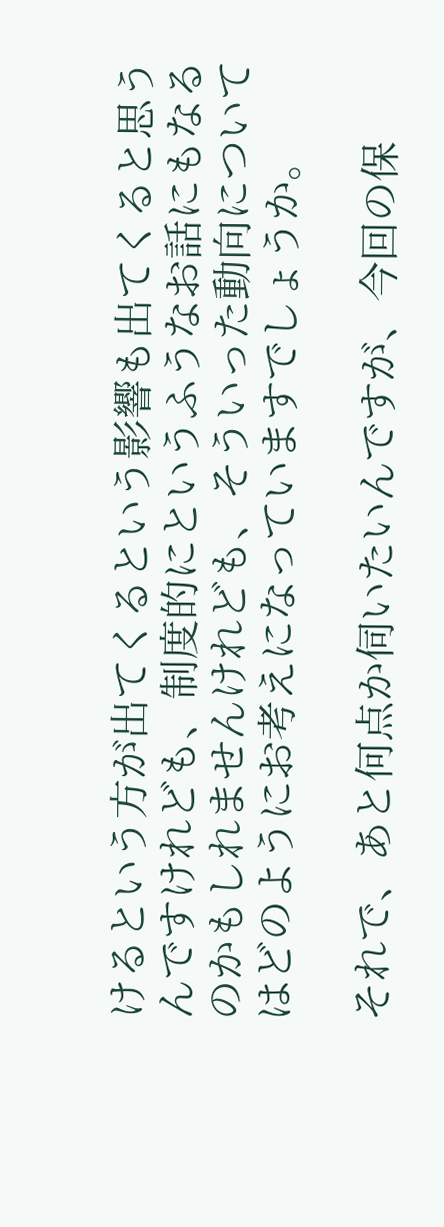けるという方が出てくるという影響も出てくると思うんですけれども、制度的にというふうなお話にもなるのかもしれませんけれども、そういった動向についてはどのようにお考えになっていますでしょうか。

それで、あと何点か伺いたいんですが、今回の保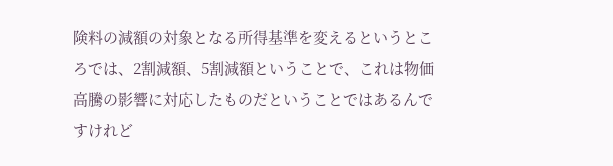険料の減額の対象となる所得基準を変えるというところでは、2割減額、5割減額ということで、これは物価高騰の影響に対応したものだということではあるんですけれど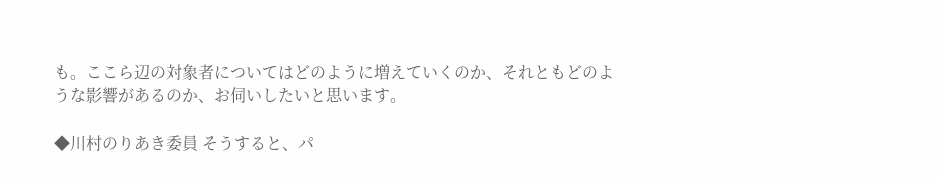も。ここら辺の対象者についてはどのように増えていくのか、それともどのような影響があるのか、お伺いしたいと思います。

◆川村のりあき委員 そうすると、パ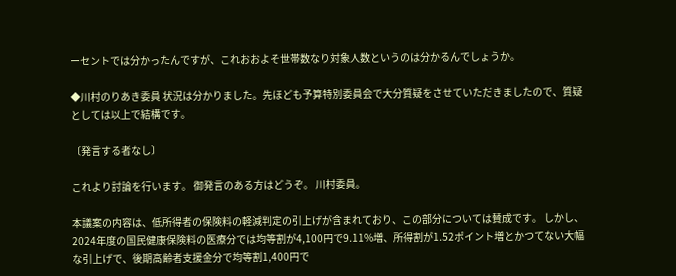ーセントでは分かったんですが、これおおよそ世帯数なり対象人数というのは分かるんでしょうか。

◆川村のりあき委員 状況は分かりました。先ほども予算特別委員会で大分質疑をさせていただきましたので、質疑としては以上で結構です。

〔発言する者なし〕

これより討論を行います。 御発言のある方はどうぞ。 川村委員。

本議案の内容は、低所得者の保険料の軽減判定の引上げが含まれており、この部分については賛成です。 しかし、2024年度の国民健康保険料の医療分では均等割が4,100円で9.11%増、所得割が1.52ポイント増とかつてない大幅な引上げで、後期高齢者支援金分で均等割1,400円で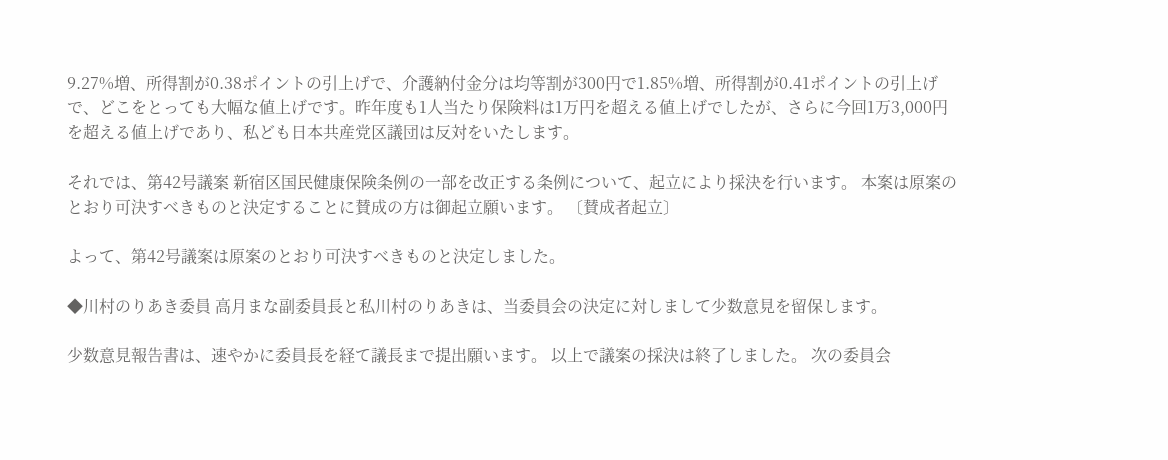9.27%増、所得割が0.38ポイントの引上げで、介護納付金分は均等割が300円で1.85%増、所得割が0.41ポイントの引上げで、どこをとっても大幅な値上げです。昨年度も1人当たり保険料は1万円を超える値上げでしたが、さらに今回1万3,000円を超える値上げであり、私ども日本共産党区議団は反対をいたします。

それでは、第42号議案 新宿区国民健康保険条例の一部を改正する条例について、起立により採決を行います。 本案は原案のとおり可決すべきものと決定することに賛成の方は御起立願います。 〔賛成者起立〕

よって、第42号議案は原案のとおり可決すべきものと決定しました。

◆川村のりあき委員 高月まな副委員長と私川村のりあきは、当委員会の決定に対しまして少数意見を留保します。

少数意見報告書は、速やかに委員長を経て議長まで提出願います。 以上で議案の採決は終了しました。 次の委員会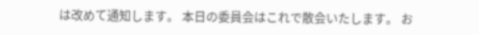は改めて通知します。 本日の委員会はこれで散会いたします。 お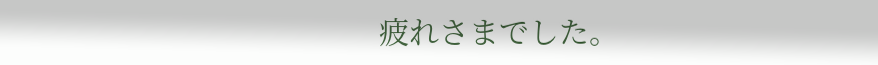疲れさまでした。